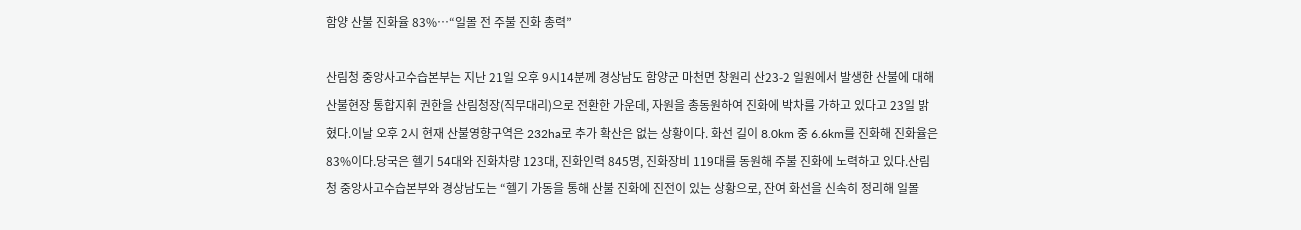함양 산불 진화율 83%…“일몰 전 주불 진화 총력”

산림청 중앙사고수습본부는 지난 21일 오후 9시14분께 경상남도 함양군 마천면 창원리 산23-2 일원에서 발생한 산불에 대해 산불현장 통합지휘 권한을 산림청장(직무대리)으로 전환한 가운데, 자원을 총동원하여 진화에 박차를 가하고 있다고 23일 밝혔다.이날 오후 2시 현재 산불영향구역은 232ha로 추가 확산은 없는 상황이다. 화선 길이 8.0km 중 6.6km를 진화해 진화율은 83%이다.당국은 헬기 54대와 진화차량 123대, 진화인력 845명, 진화장비 119대를 동원해 주불 진화에 노력하고 있다.산림청 중앙사고수습본부와 경상남도는 “헬기 가동을 통해 산불 진화에 진전이 있는 상황으로, 잔여 화선을 신속히 정리해 일몰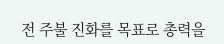전 주불 진화를 목표로 총력을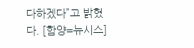다하겠다”고 밝혔다. [함양=뉴시스]